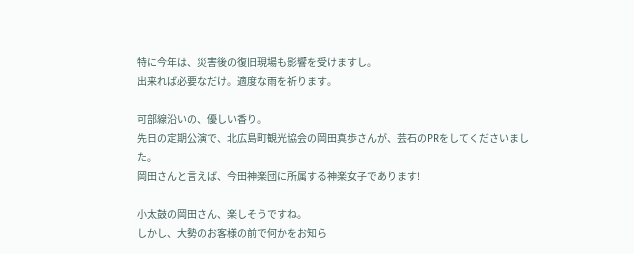特に今年は、災害後の復旧現場も影響を受けますし。
出来れば必要なだけ。適度な雨を祈ります。

可部線沿いの、優しい香り。
先日の定期公演で、北広島町観光協会の岡田真歩さんが、芸石のPRをしてくださいました。
岡田さんと言えば、今田神楽団に所属する神楽女子であります!

小太鼓の岡田さん、楽しそうですね。
しかし、大勢のお客様の前で何かをお知ら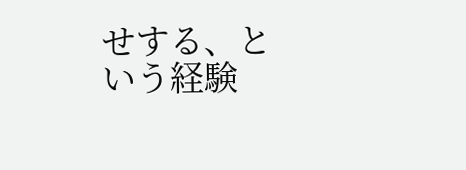せする、という経験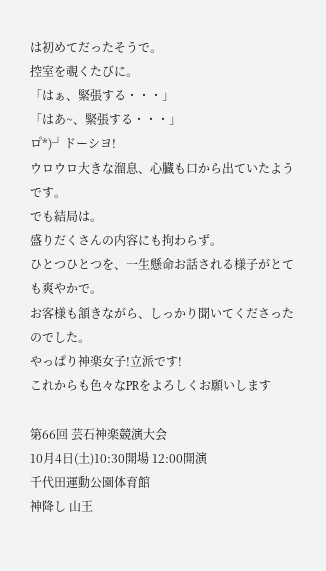は初めてだったそうで。
控室を覗くたびに。
「はぁ、緊張する・・・」
「はあ~、緊張する・・・」
ロ゚*)┘ドーシヨ!
ウロウロ大きな溜息、心臓も口から出ていたようです。
でも結局は。
盛りだくさんの内容にも拘わらず。
ひとつひとつを、一生懸命お話される様子がとても爽やかで。
お客様も頷きながら、しっかり聞いてくださったのでした。
やっぱり神楽女子!立派です!
これからも色々なPRをよろしくお願いします

第66回 芸石神楽競演大会
10月4日(土)10:30開場 12:00開演
千代田運動公園体育館
神降し 山王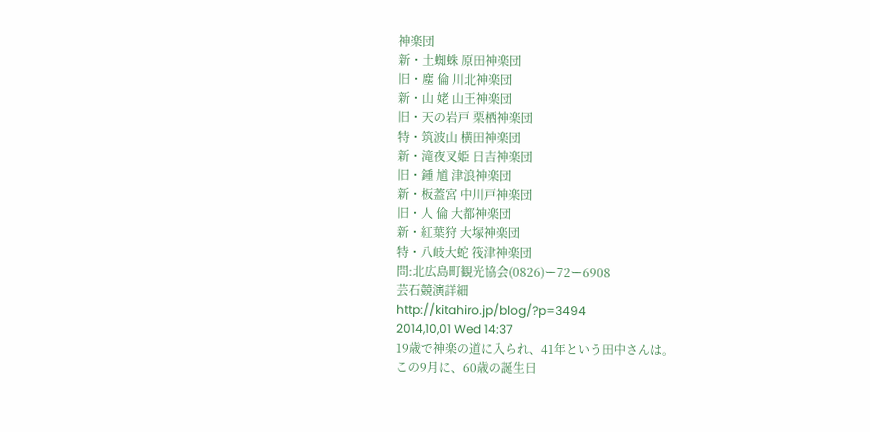神楽団
新・土蜘蛛 原田神楽団
旧・塵 倫 川北神楽団
新・山 姥 山王神楽団
旧・天の岩戸 栗栖神楽団
特・筑波山 横田神楽団
新・滝夜叉姫 日吉神楽団
旧・鍾 馗 津浪神楽団
新・板蓋宮 中川戸神楽団
旧・人 倫 大都神楽団
新・紅葉狩 大塚神楽団
特・八岐大蛇 筏津神楽団
問:北広島町観光協会(0826)ー72ー6908
芸石競演詳細
http://kitahiro.jp/blog/?p=3494
2014,10,01 Wed 14:37
19歳で神楽の道に入られ、41年という田中さんは。
この9月に、60歳の誕生日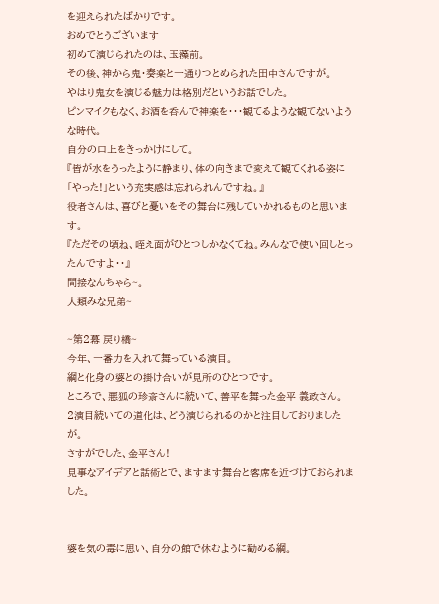を迎えられたばかりです。
おめでとうございます
初めて演じられたのは、玉藻前。
その後、神から鬼・奏楽と一通りつとめられた田中さんですが。
やはり鬼女を演じる魅力は格別だというお話でした。
ピンマイクもなく、お酒を呑んで神楽を・・・観てるような観てないような時代。
自分の口上をきっかけにして。
『皆が水をうったように静まり、体の向きまで変えて観てくれる姿に「やった!」という充実感は忘れられんですね。』
役者さんは、喜びと憂いをその舞台に残していかれるものと思います。
『ただその頃ね、咥え面がひとつしかなくてね。みんなで使い回しとったんですよ・・』
間接なんちゃら~。
人類みな兄弟~

~第2幕 戻り橋~
今年、一番力を入れて舞っている演目。
綱と化身の婆との掛け合いが見所のひとつです。
ところで、悪狐の珍斎さんに続いて、善平を舞った金平 義政さん。
2演目続いての道化は、どう演じられるのかと注目しておりましたが。
さすがでした、金平さん!
見事なアイデアと話術とで、ますます舞台と客席を近づけておられました。


婆を気の毒に思い、自分の館で休むように勧める綱。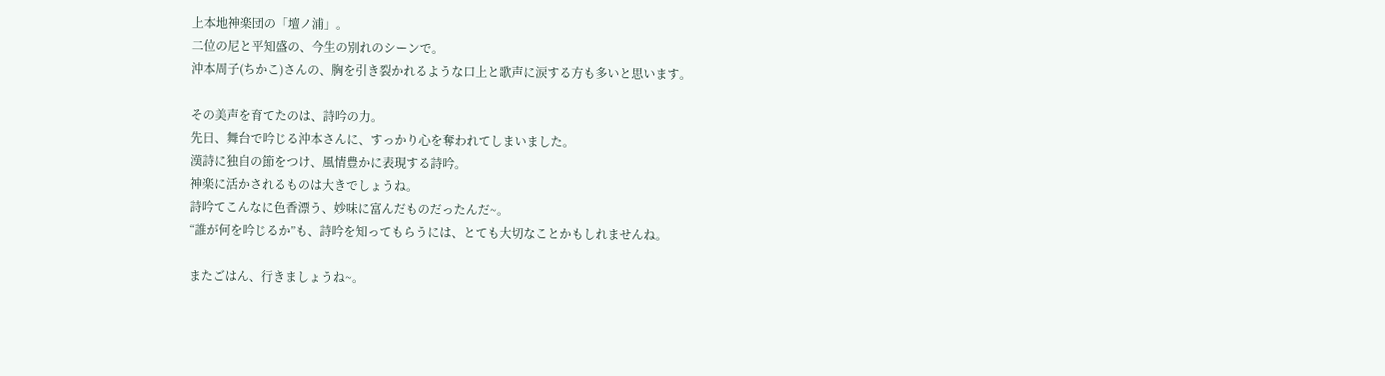上本地神楽団の「壇ノ浦」。
二位の尼と平知盛の、今生の別れのシーンで。
沖本周子(ちかこ)さんの、胸を引き裂かれるような口上と歌声に涙する方も多いと思います。

その美声を育てたのは、詩吟の力。
先日、舞台で吟じる沖本さんに、すっかり心を奪われてしまいました。
漢詩に独自の節をつけ、風情豊かに表現する詩吟。
神楽に活かされるものは大きでしょうね。
詩吟てこんなに色香漂う、妙味に富んだものだったんだ~。
“誰が何を吟じるか”も、詩吟を知ってもらうには、とても大切なことかもしれませんね。

またごはん、行きましょうね~。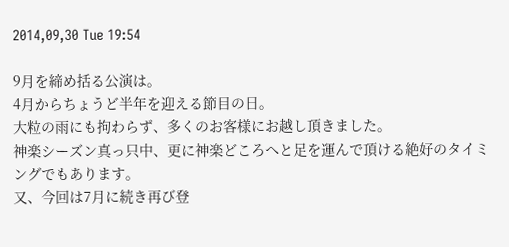2014,09,30 Tue 19:54

9月を締め括る公演は。
4月からちょうど半年を迎える節目の日。
大粒の雨にも拘わらず、多くのお客様にお越し頂きました。
神楽シーズン真っ只中、更に神楽どころへと足を運んで頂ける絶好のタイミングでもあります。
又、今回は7月に続き再び登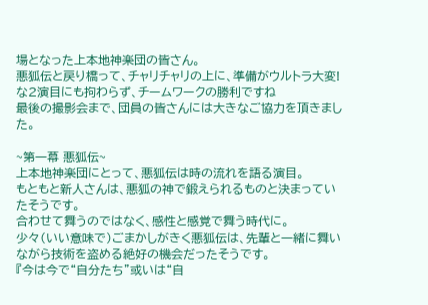場となった上本地神楽団の皆さん。
悪狐伝と戻り橋って、チャリチャリの上に、準備がウルトラ大変!な2演目にも拘わらず、チームワークの勝利ですね
最後の撮影会まで、団員の皆さんには大きなご協力を頂きました。

~第一幕 悪狐伝~
上本地神楽団にとって、悪狐伝は時の流れを語る演目。
もともと新人さんは、悪狐の神で鍛えられるものと決まっていたそうです。
合わせて舞うのではなく、感性と感覚で舞う時代に。
少々(いい意味で)ごまかしがきく悪狐伝は、先輩と一緒に舞いながら技術を盗める絶好の機会だったそうです。
『今は今で“自分たち”或いは“自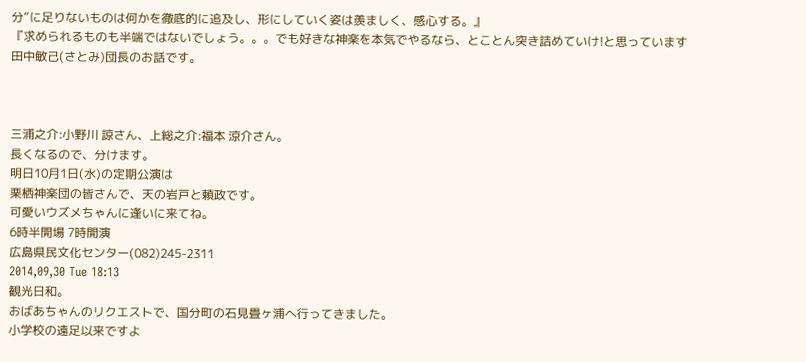分”に足りないものは何かを徹底的に追及し、形にしていく姿は羨ましく、感心する。』
『求められるものも半端ではないでしょう。。。でも好きな神楽を本気でやるなら、とことん突き詰めていけ!と思っています
田中敏己(さとみ)団長のお話です。



三浦之介:小野川 諒さん、上総之介:福本 涼介さん。
長くなるので、分けます。
明日10月1日(水)の定期公演は
栗栖神楽団の皆さんで、天の岩戸と頼政です。
可愛いウズメちゃんに逢いに来てね。
6時半開場 7時開演
広島県民文化センター(082)245-2311
2014,09,30 Tue 18:13
観光日和。
おばあちゃんのリクエストで、国分町の石見畳ヶ浦へ行ってきました。
小学校の遠足以来ですよ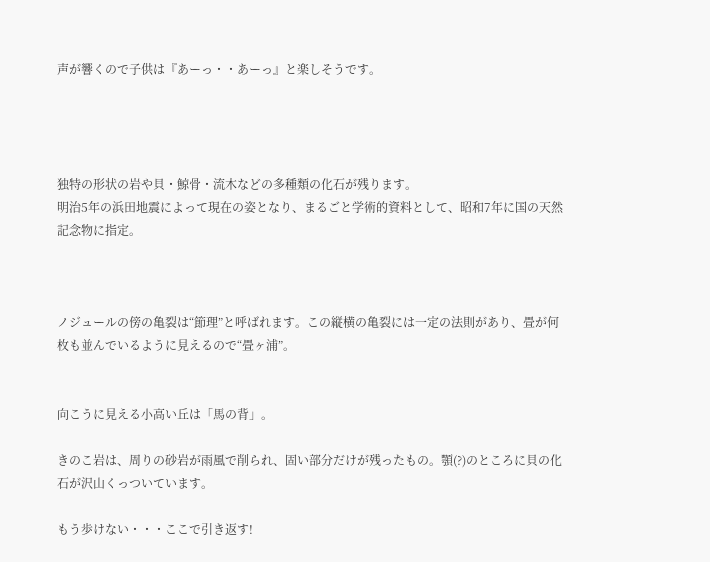声が響くので子供は『あーっ・・あーっ』と楽しそうです。




独特の形状の岩や貝・鯨骨・流木などの多種類の化石が残ります。
明治5年の浜田地震によって現在の姿となり、まるごと学術的資料として、昭和7年に国の天然記念物に指定。



ノジュールの傍の亀裂は“節理”と呼ばれます。この縦横の亀裂には一定の法則があり、畳が何枚も並んでいるように見えるので“畳ヶ浦”。


向こうに見える小高い丘は「馬の背」。

きのこ岩は、周りの砂岩が雨風で削られ、固い部分だけが残ったもの。顎(?)のところに貝の化石が沢山くっついています。

もう歩けない・・・ここで引き返す!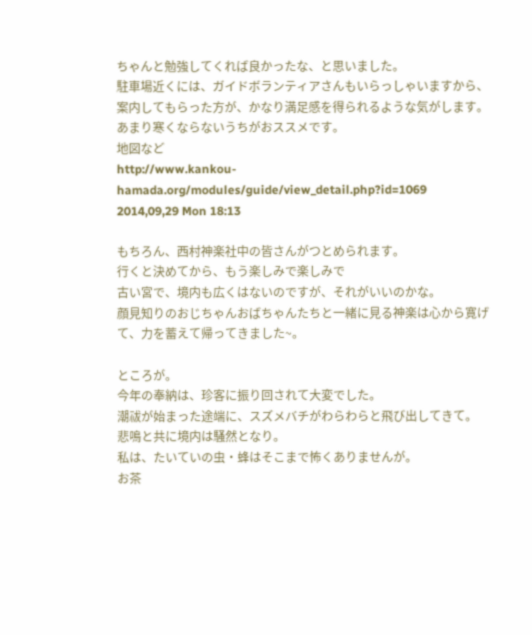ちゃんと勉強してくれば良かったな、と思いました。
駐車場近くには、ガイドボランティアさんもいらっしゃいますから、案内してもらった方が、かなり満足感を得られるような気がします。
あまり寒くならないうちがおススメです。
地図など
http://www.kankou-hamada.org/modules/guide/view_detail.php?id=1069
2014,09,29 Mon 18:13

もちろん、西村神楽社中の皆さんがつとめられます。
行くと決めてから、もう楽しみで楽しみで
古い宮で、境内も広くはないのですが、それがいいのかな。
顔見知りのおじちゃんおばちゃんたちと一緒に見る神楽は心から寛げて、力を蓄えて帰ってきました~。

ところが。
今年の奉納は、珍客に振り回されて大変でした。
潮祓が始まった途端に、スズメバチがわらわらと飛び出してきて。
悲鳴と共に境内は騒然となり。
私は、たいていの虫・蜂はそこまで怖くありませんが。
お茶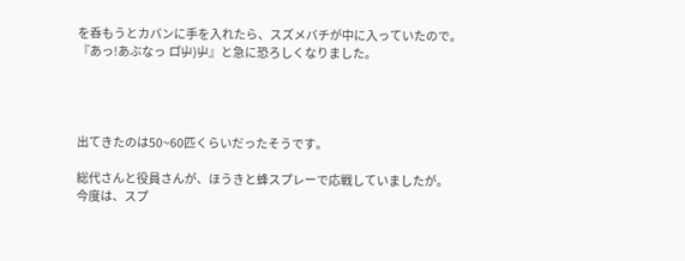を呑もうとカバンに手を入れたら、スズメバチが中に入っていたので。
『あっ!あぶなっ ロ゚屮)屮』と急に恐ろしくなりました。




出てきたのは50~60匹くらいだったそうです。

総代さんと役員さんが、ほうきと蜂スプレーで応戦していましたが。
今度は、スプ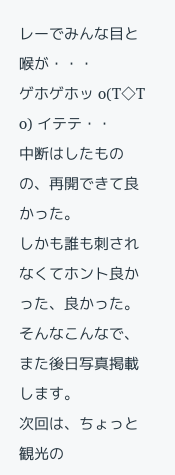レーでみんな目と喉が・・・
ゲホゲホッ o(T◇T o) イテテ・・
中断はしたものの、再開できて良かった。
しかも誰も刺されなくてホント良かった、良かった。
そんなこんなで、また後日写真掲載します。
次回は、ちょっと観光の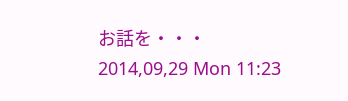お話を・・・
2014,09,29 Mon 11:23